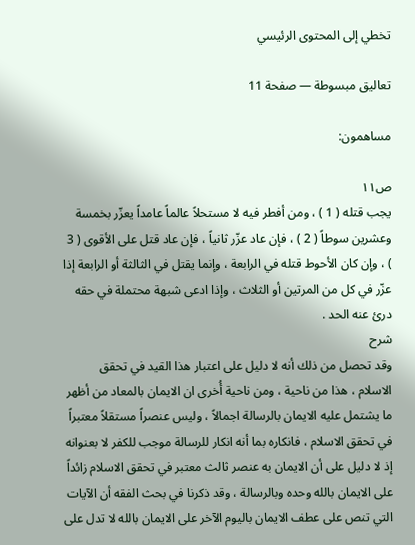تخطي إلى المحتوى الرئيسي

تعاليق مبسوطة — صفحة 11

مساهمون:

ص١١
يجب قتله ( 1 ) ، ومن أفطر فيه لا مستحلاً عالماً عامداً يعزّر بخمسة وعشرين سوطاً ( 2 ) ، فإن عاد عزّر ثانياً ، فإن عاد قتل على الأقوى ( 3 ) ، وإن كان الأحوط قتله في الرابعة ، وإنما يقتل في الثالثة أو الرابعة إذا عزّر في كل من المرتين أو الثلاث ، وإذا ادعى شبهة محتملة في حقه درئ عنه الحد .
شرح
وقد تحصل من ذلك أنه لا دليل على اعتبار هذا القيد في تحقق الاسلام ، هذا من ناحية ، ومن ناحية أُخرى ان الايمان بالمعاد من أظهر ما يشتمل عليه الايمان بالرسالة اجمالاً ، وليس عنصراً مستقلاً معتبراً في تحقق الاسلام ، فانكاره بما أنه انكار للرسالة موجب للكفر لا بعنوانه إذ لا دليل على أن الايمان به عنصر ثالث معتبر في تحقق الاسلام زائداً على الايمان بالله وحده وبالرسالة ، وقد ذكرنا في بحث الفقه أن الآيات التي تنص على عطف الايمان باليوم الآخر على الايمان بالله لا تدل على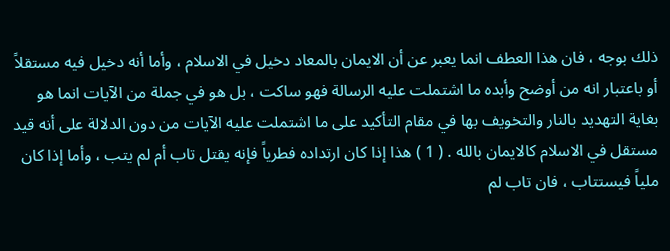ذلك بوجه ، فان هذا العطف انما يعبر عن أن الايمان بالمعاد دخيل في الاسلام ، وأما أنه دخيل فيه مستقلاً أو باعتبار انه من أوضح وأبده ما اشتملت عليه الرسالة فهو ساكت ، بل هو في جملة من الآيات انما هو بغاية التهديد بالنار والتخويف بها في مقام التأكيد على ما اشتملت عليه الآيات من دون الدلالة على أنه قيد مستقل في الاسلام كالايمان بالله . ( 1 ) هذا إذا كان ارتداده فطرياً فإنه يقتل تاب أم لم يتب ، وأما إذا كان ملياً فيستتاب ، فان تاب لم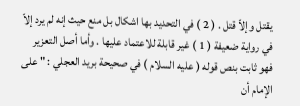يقتل وإلاّ قتل . ( 2 ) في التحديد بها اشكال بل منع حيث إنه لم يرد إلاّ في رواية ضعيفة ( 1 ) غير قابلة للاعتماد عليها . وأما أصل التعزير فهو ثابت بنص قوله ( عليه السلام ) في صحيحة بريد العجلي : " على الإمام أن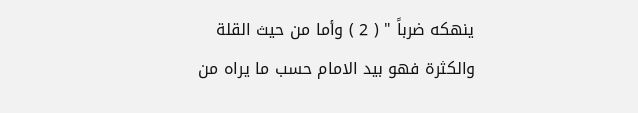ينهكه ضرباً " ( 2 ) وأما من حيث القلة والكثرة فهو بيد الامام حسب ما يراه من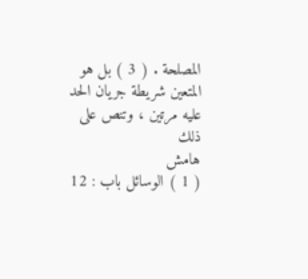المصلحة . ( 3 ) بل هو المتعين شريطة جريان الحد عليه مرتين ، وتنص على ذلك
هامش
( 1 ) الوسائل باب : 12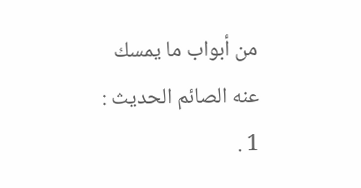من أبواب ما يمسك عنه الصائم الحديث : 1 .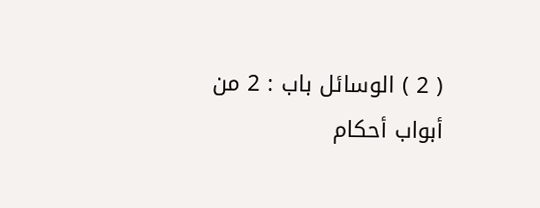( 2 ) الوسائل باب : 2 من أبواب أحكام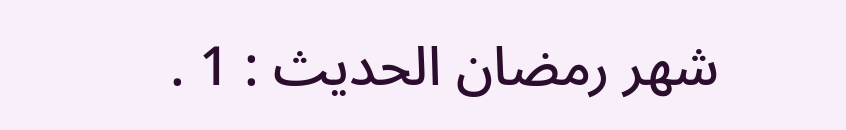شهر رمضان الحديث : 1 .